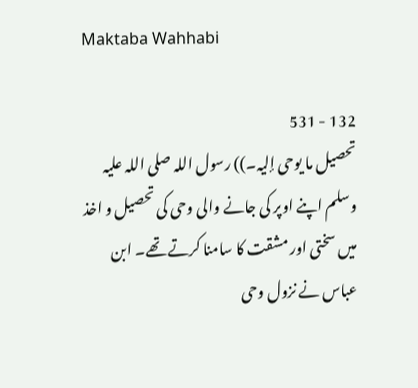Maktaba Wahhabi

132 - 531
تحصیل ما یوحی إلیہ۔)) رسول اللہ صلی اللہ علیہ وسلم اپنے اوپر کی جانے والی وحی کی تحصیل و اخذ میں سختی اور مشقت کا سامنا کرتے تھے۔ ابن عباس نے نزول وحی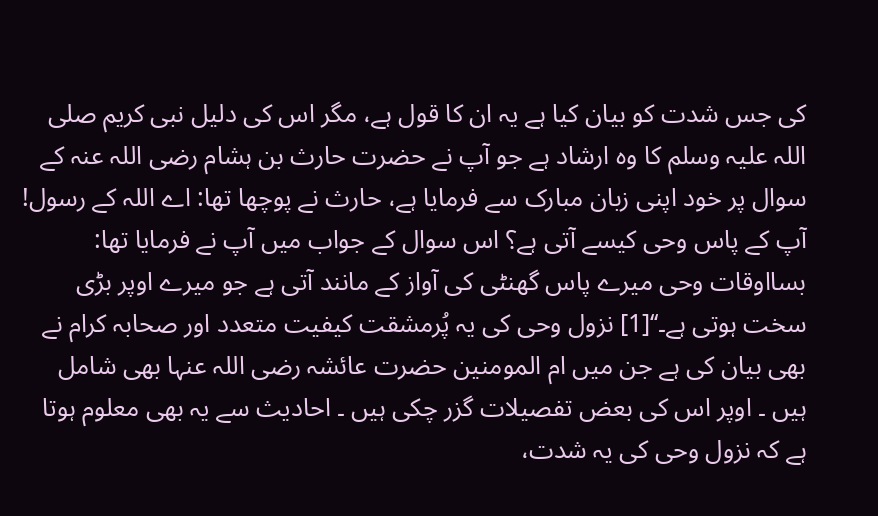کی جس شدت کو بیان کیا ہے یہ ان کا قول ہے، مگر اس کی دلیل نبی کریم صلی اللہ علیہ وسلم کا وہ ارشاد ہے جو آپ نے حضرت حارث بن ہشام رضی اللہ عنہ کے سوال پر خود اپنی زبان مبارک سے فرمایا ہے، حارث نے پوچھا تھا: اے اللہ کے رسول! آپ کے پاس وحی کیسے آتی ہے؟ اس سوال کے جواب میں آپ نے فرمایا تھا: بسااوقات وحی میرے پاس گھنٹی کی آواز کے مانند آتی ہے جو میرے اوپر بڑی سخت ہوتی ہے۔‘‘[1] نزول وحی کی یہ پُرمشقت کیفیت متعدد اور صحابہ کرام نے بھی بیان کی ہے جن میں ام المومنین حضرت عائشہ رضی اللہ عنہا بھی شامل ہیں ۔ اوپر اس کی بعض تفصیلات گزر چکی ہیں ۔ احادیث سے یہ بھی معلوم ہوتا ہے کہ نزول وحی کی یہ شدت،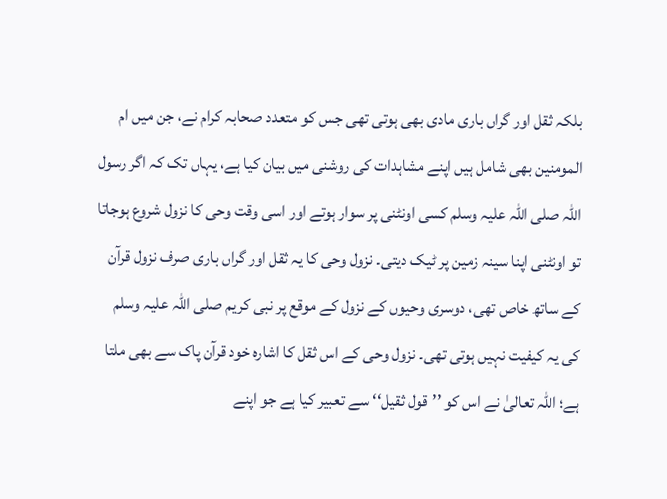بلکہ ثقل اور گراں باری مادی بھی ہوتی تھی جس کو متعدد صحابہ کرام نے، جن میں ام المومنین بھی شامل ہیں اپنے مشاہدات کی روشنی میں بیان کیا ہے، یہاں تک کہ اگر رسول اللہ صلی اللہ علیہ وسلم کسی اونٹنی پر سوار ہوتے اور اسی وقت وحی کا نزول شروع ہوجاتا تو اونٹنی اپنا سینہ زمین پر ٹیک دیتی۔ نزول وحی کا یہ ثقل اور گراں باری صرف نزول قرآن کے ساتھ خاص تھی، دوسری وحیوں کے نزول کے موقع پر نبی کریم صلی اللہ علیہ وسلم کی یہ کیفیت نہیں ہوتی تھی۔ نزول وحی کے اس ثقل کا اشارہ خود قرآن پاک سے بھی ملتا ہے؛ اللہ تعالیٰ نے اس کو ’’قول ثقیل‘‘ سے تعبیر کیا ہے جو اپنے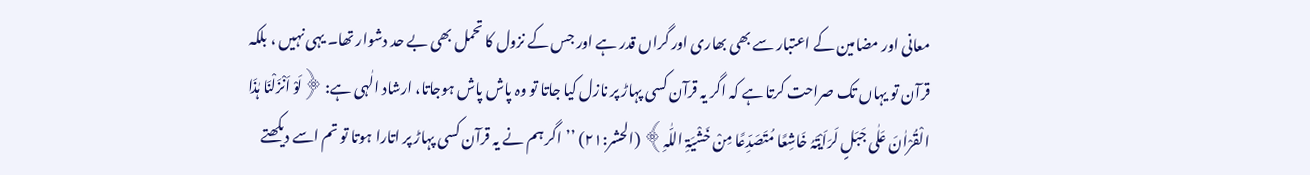معانی اور مضامین کے اعتبار سے بھی بھاری اور گراں قدر ہے اور جس کے نزول کا تحمل بھی بے حد دشوار تھا۔ یہی نہیں ، بلکہ قرآن تو یہاں تک صراحت کرتا ہے کہ اگر یہ قرآن کسی پہاڑ پر نازل کیا جاتا تو وہ پاش پاش ہوجاتا، ارشاد الٰہی ہے: ﴿لَوْ اَنْزَلْنَا ہٰذَا الْقُرْاٰنَ عَلٰی جَبَلٍ لَرَاَیْتَہُ خَاشِعًا مُتَصَدِّعًا مِنْ خَشْیَۃِ اللّٰہِ﴾ (الحشر:۲۱) ’’اگر ہم نے یہ قرآن کسی پہاڑ پر اتارا ہوتا تو تم اسے دیکھتے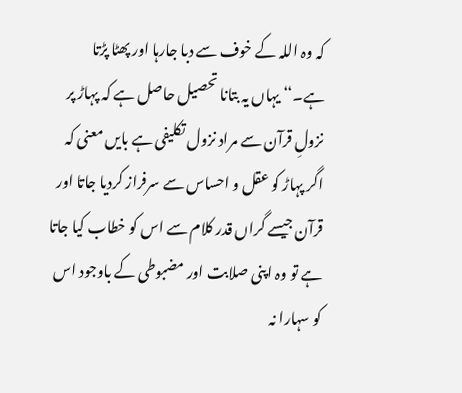کہ وہ اللہ کے خوف سے دبا جارہا اور پھٹا پڑتا ہے۔‘‘ یہاں یہ بتانا تحصیل حاصل ہے کہ پہاڑ پر نزولِ قرآن سے مراد نزول تکلیفی ہے بایں معنی کہ اگر پہاڑ کو عقل و احساس سے سرفراز کردیا جاتا اور قرآن جیسے گراں قدر کلام سے اس کو خطاب کیا جاتا ہے تو وہ اپنی صلابت اور مضبوطی کے باوجود اس کو سہارا نہ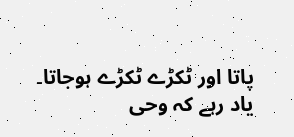پاتا اور ٹکڑے ٹکڑے ہوجاتا۔ یاد رہے کہ وحی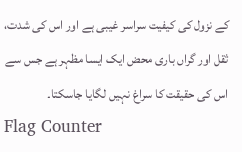کے نزول کی کیفیت سراسر غیبی ہے اور اس کی شدت، ثقل اور گراں باری محض ایک ایسا مظہر ہے جس سے اس کی حقیقت کا سراغ نہیں لگایا جاسکتا۔
Flag Counter